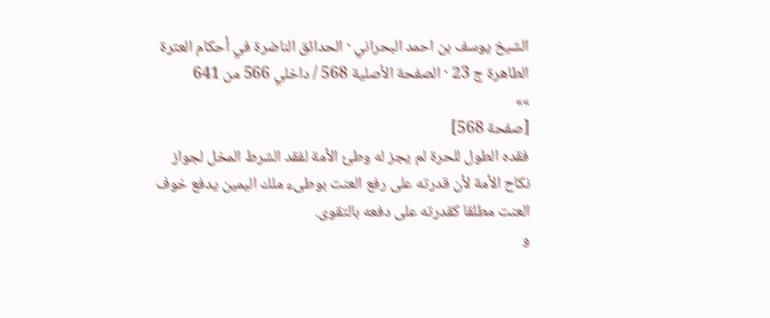الشيخ يوسف بن احمد البحراني · الحدائق الناضرة في أحكام العترة الطاهرة ج 23 · الصفحة الأصلية 568 / داخلي 566 من 641
»»
[صفحة 568]
فقده الطول للحرة لم يجز له وطئ الأمة لفقد الشرط المخل لجواز نكاح الأمة لأن قدرته على رفع العنت بوطىء ملك اليمين يدفع خوف العنت مطلقا كقدرته على دفعه بالتقوى.
و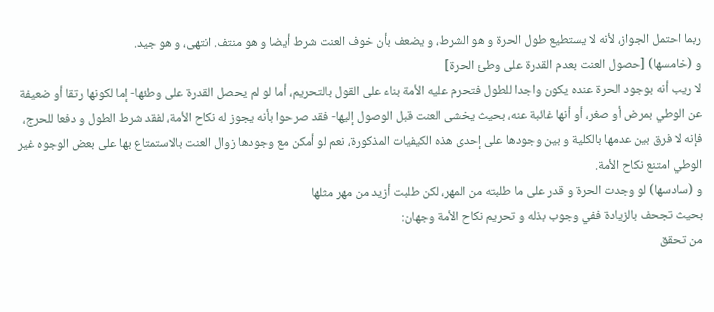ربما احتمل الجواز، لأنه لا يستطيع طول الحرة و هو الشرط، و يضعف بأن خوف العنت شرط أيضا و هو منتف. انتهى، و هو جيد.
و (خامسها) [حصول العنت بعدم القدرة على وطئ الحرة]
لا ريب أنه بوجود الحرة عنده يكون واجدا للطول فتحرم عليه الأمة بناء على القول بالتحريم، أما لو لم يحصل القدرة على وطئها- إما لكونها رتقا أو ضعيفة عن الوطي بمرض أو صغر، أو أنها غائبة عنه، بحيث يخشى العنت قبل الوصول إليها- فقد صرحوا بأنه يجوز له نكاح الأمة، لفقد شرط الطول و دفعا للحرج، فإنه لا فرق بين عدمها بالكلية و بين وجودها على إحدى هذه الكيفيات المذكورة، نعم لو أمكن مع وجودها زوال العنت بالاستمتاع بها على بعض الوجوه غير الوطي امتنع نكاح الأمة.
و (سادسها) لو وجدت الحرة و قدر على ما طلبته من المهر، لكن طلبت أزيد من مهر مثلها
بحيث تجحف بالزيادة ففي وجوب بذله و تحريم نكاح الأمة وجهان:
من تحقق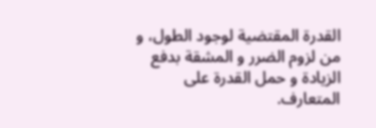القدرة المقتضية لوجود الطول، و من لزوم الضرر و المشقة بدفع الزيادة و حمل القدرة على المتعارف.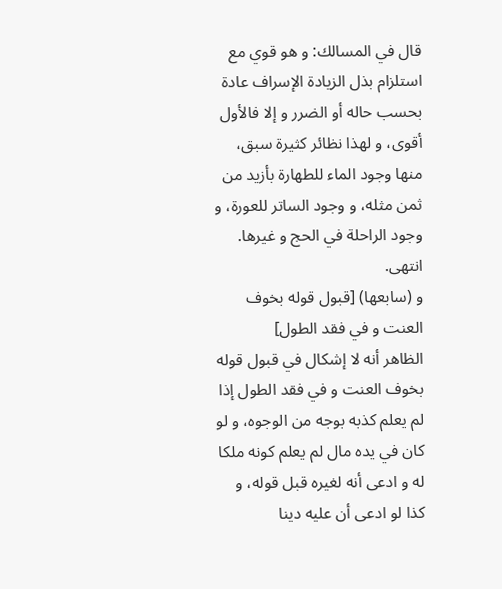قال في المسالك: و هو قوي مع استلزام بذل الزيادة الإسراف عادة بحسب حاله أو الضرر و إلا فالأول أقوى، و لهذا نظائر كثيرة سبق، منها وجود الماء للطهارة بأزيد من ثمن مثله، و وجود الساتر للعورة، و وجود الراحلة في الحج و غيرها.
انتهى.
و (سابعها) [قبول قوله بخوف العنت و في فقد الطول]
الظاهر أنه لا إشكال في قبول قوله بخوف العنت و في فقد الطول إذا لم يعلم كذبه بوجه من الوجوه، و لو كان في يده مال لم يعلم كونه ملكا له و ادعى أنه لغيره قبل قوله، و كذا لو ادعى أن عليه دينا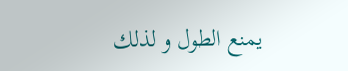يمنع الطول و لذلك